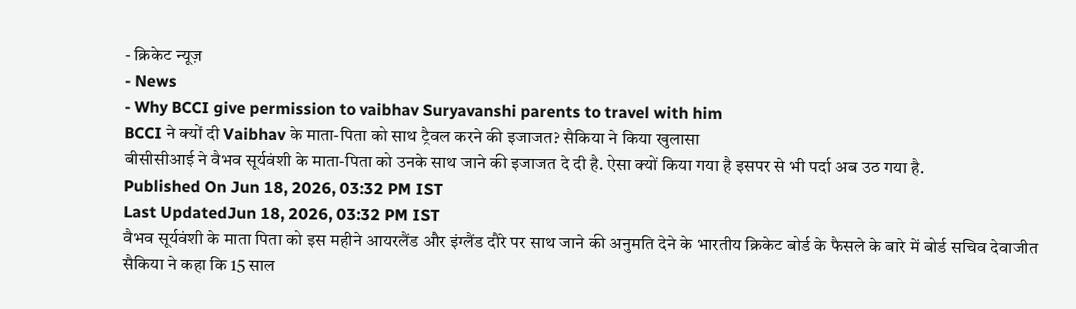- क्रिकेट न्यूज़
- News
- Why BCCI give permission to vaibhav Suryavanshi parents to travel with him
BCCI ने क्यों दी Vaibhav के माता-पिता को साथ ट्रैवल करने की इजाजत? सैकिया ने किया खुलासा
बीसीसीआई ने वैभव सूर्यवंशी के माता-पिता को उनके साथ जाने की इजाजत दे दी है. ऐसा क्यों किया गया है इसपर से भी पर्दा अब उठ गया है.
Published On Jun 18, 2026, 03:32 PM IST
Last UpdatedJun 18, 2026, 03:32 PM IST
वैभव सूर्यवंशी के माता पिता को इस महीने आयरलैंड और इंग्लैंड दौरे पर साथ जाने की अनुमति देने के भारतीय क्रिकेट बोर्ड के फैसले के बारे में बोर्ड सचिव देवाजीत सैकिया ने कहा कि 15 साल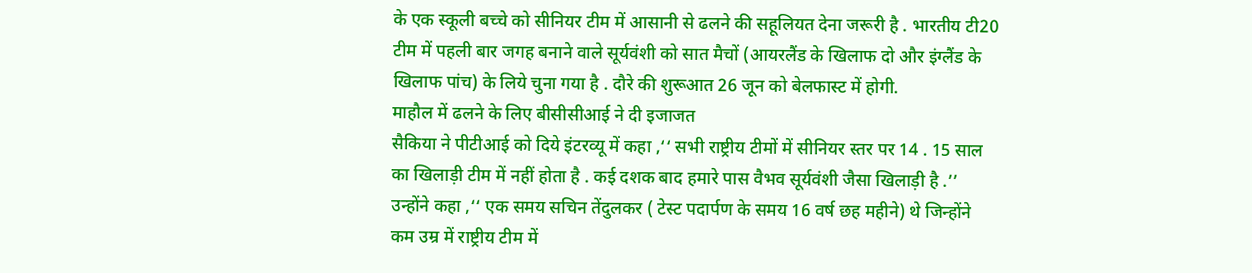के एक स्कूली बच्चे को सीनियर टीम में आसानी से ढलने की सहूलियत देना जरूरी है . भारतीय टी20 टीम में पहली बार जगह बनाने वाले सूर्यवंशी को सात मैचों (आयरलैंड के खिलाफ दो और इंग्लैंड के खिलाफ पांच) के लिये चुना गया है . दौरे की शुरूआत 26 जून को बेलफास्ट में होगी.
माहौल में ढलने के लिए बीसीसीआई ने दी इजाजत
सैकिया ने पीटीआई को दिये इंटरव्यू में कहा ,‘‘ सभी राष्ट्रीय टीमों में सीनियर स्तर पर 14 . 15 साल का खिलाड़ी टीम में नहीं होता है . कई दशक बाद हमारे पास वैभव सूर्यवंशी जैसा खिलाड़ी है .’’ उन्होंने कहा ,‘‘ एक समय सचिन तेंदुलकर ( टेस्ट पदार्पण के समय 16 वर्ष छह महीने) थे जिन्होंने कम उम्र में राष्ट्रीय टीम में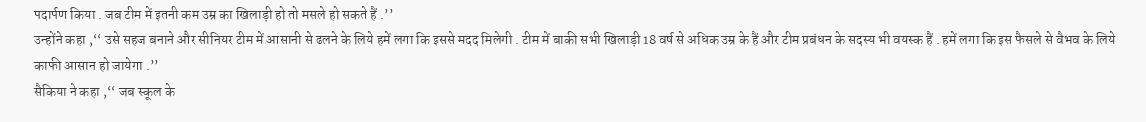पदार्पण किया . जब टीम में इतनी कम उम्र का खिलाड़ी हो तो मसले हो सकते हैं .’’
उन्होंने कहा ,‘‘ उसे सहज बनाने और सीनियर टीम में आसानी से ढलने के लिये हमें लगा कि इससे मदद मिलेगी . टीम में बाकी सभी खिलाड़ी 18 वर्ष से अधिक उम्र के हैं और टीम प्रबंधन के सदस्य भी वयस्क हैं . हमें लगा कि इस फैसले से वैभव के लिये काफी आसान हो जायेगा .’’
सैकिया ने कहा ,‘‘ जब स्कूल के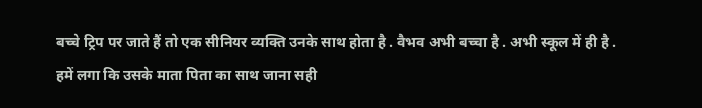बच्चे ट्रिप पर जाते हैं तो एक सीनियर व्यक्ति उनके साथ होता है . वैभव अभी बच्चा है . अभी स्कूल में ही है . हमें लगा कि उसके माता पिता का साथ जाना सही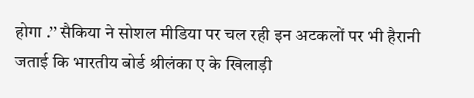होगा .’’ सैकिया ने सोशल मीडिया पर चल रही इन अटकलों पर भी हैरानी जताई कि भारतीय बोर्ड श्रीलंका ए के खिलाड़ी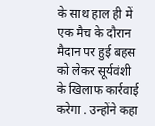के साथ हाल ही में एक मैच के दौरान मैदान पर हुई बहस को लेकर सूर्यवंशी के खिलाफ कार्रवाई करेगा . उन्होंने कहा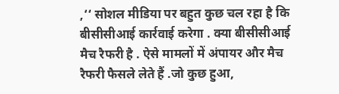,‘‘ सोशल मीडिया पर बहुत कुछ चल रहा है कि बीसीसीआई कार्रवाई करेगा . क्या बीसीसीआई मैच रैफरी है . ऐसे मामलों में अंपायर और मैच रैफरी फैसले लेते हैं .जो कुछ हुआ,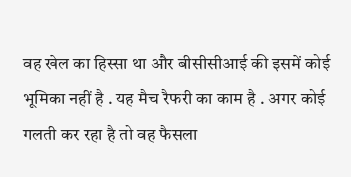वह खेल का हिस्सा था और बीसीसीआई की इसमें कोई भूमिका नहीं है . यह मैच रैफरी का काम है . अगर कोई गलती कर रहा है तो वह फैसला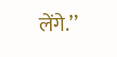लेंगे.’’